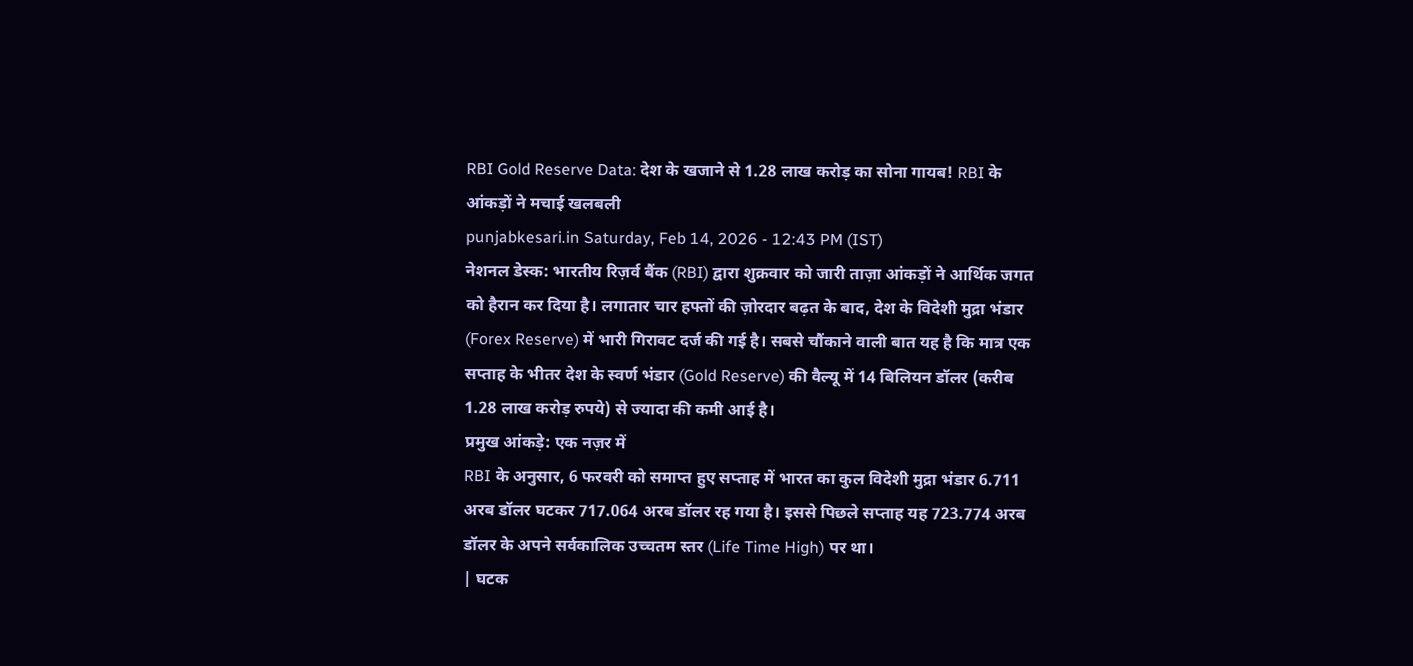RBI Gold Reserve Data: देश के खजाने से 1.28 लाख करोड़ का सोना गायब! RBI के आंकड़ों ने मचाई खलबली
punjabkesari.in Saturday, Feb 14, 2026 - 12:43 PM (IST)
नेशनल डेस्क: भारतीय रिज़र्व बैंक (RBI) द्वारा शुक्रवार को जारी ताज़ा आंकड़ों ने आर्थिक जगत को हैरान कर दिया है। लगातार चार हफ्तों की ज़ोरदार बढ़त के बाद, देश के विदेशी मुद्रा भंडार (Forex Reserve) में भारी गिरावट दर्ज की गई है। सबसे चौंकाने वाली बात यह है कि मात्र एक सप्ताह के भीतर देश के स्वर्ण भंडार (Gold Reserve) की वैल्यू में 14 बिलियन डॉलर (करीब 1.28 लाख करोड़ रुपये) से ज्यादा की कमी आई है।
प्रमुख आंकड़े: एक नज़र में
RBI के अनुसार, 6 फरवरी को समाप्त हुए सप्ताह में भारत का कुल विदेशी मुद्रा भंडार 6.711 अरब डॉलर घटकर 717.064 अरब डॉलर रह गया है। इससे पिछले सप्ताह यह 723.774 अरब डॉलर के अपने सर्वकालिक उच्चतम स्तर (Life Time High) पर था।
| घटक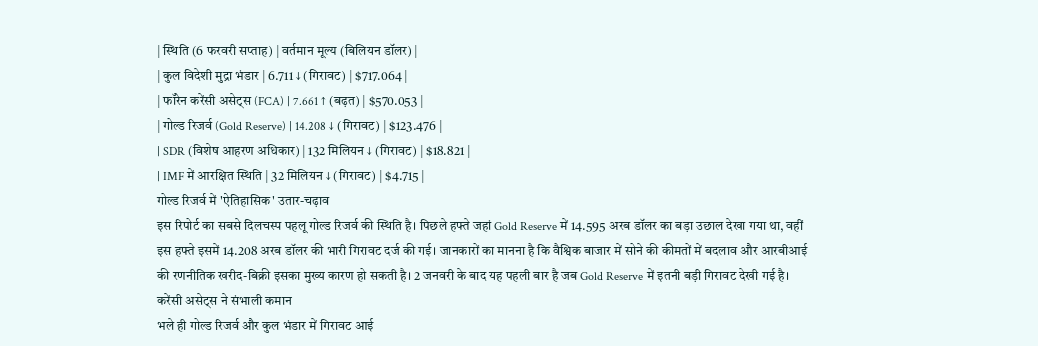| स्थिति (6 फरवरी सप्ताह) | वर्तमान मूल्य (बिलियन डॉलर) |
| कुल विदेशी मुद्रा भंडार | 6.711 ↓ (गिरावट) | $717.064 |
| फॉरेन करेंसी असेट्स (FCA) | 7.661 ↑ (बढ़त) | $570.053 |
| गोल्ड रिजर्व (Gold Reserve) | 14.208 ↓ (गिरावट) | $123.476 |
| SDR (विशेष आहरण अधिकार) | 132 मिलियन ↓ (गिरावट) | $18.821 |
| IMF में आरक्षित स्थिति | 32 मिलियन ↓ (गिरावट) | $4.715 |
गोल्ड रिजर्व में 'ऐतिहासिक' उतार-चढ़ाव
इस रिपोर्ट का सबसे दिलचस्प पहलू गोल्ड रिजर्व की स्थिति है। पिछले हफ्ते जहां Gold Reserve में 14.595 अरब डॉलर का बड़ा उछाल देखा गया था, वहीं इस हफ्ते इसमें 14.208 अरब डॉलर की भारी गिरावट दर्ज की गई। जानकारों का मानना है कि वैश्विक बाजार में सोने की कीमतों में बदलाव और आरबीआई की रणनीतिक खरीद-बिक्री इसका मुख्य कारण हो सकती है। 2 जनवरी के बाद यह पहली बार है जब Gold Reserve में इतनी बड़ी गिरावट देखी गई है।
करेंसी असेट्स ने संभाली कमान
भले ही गोल्ड रिजर्व और कुल भंडार में गिरावट आई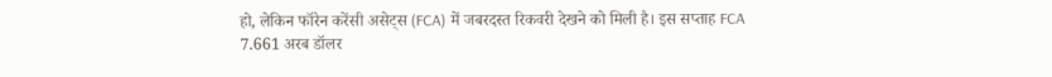हो, लेकिन फॉरेन करेंसी असेट्स (FCA) में जबरदस्त रिकवरी देखने को मिली है। इस सप्ताह FCA 7.661 अरब डॉलर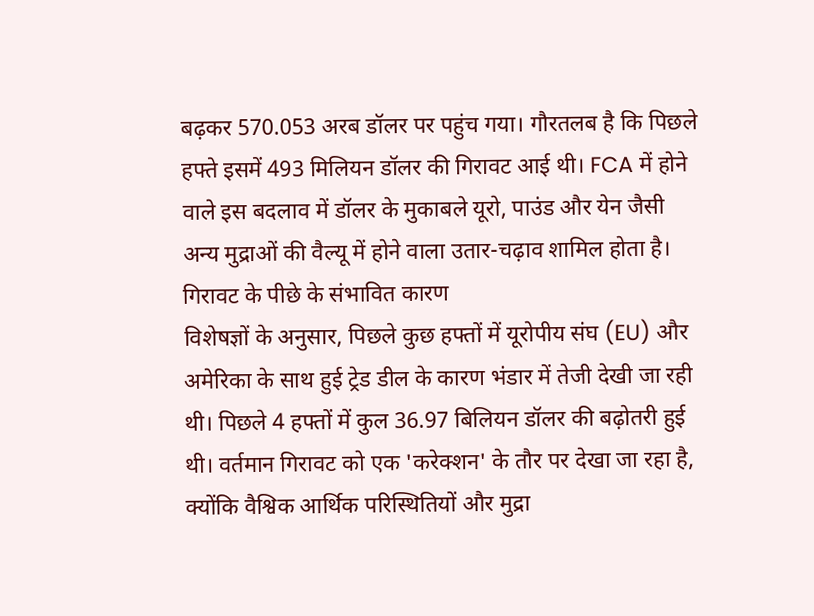बढ़कर 570.053 अरब डॉलर पर पहुंच गया। गौरतलब है कि पिछले हफ्ते इसमें 493 मिलियन डॉलर की गिरावट आई थी। FCA में होने वाले इस बदलाव में डॉलर के मुकाबले यूरो, पाउंड और येन जैसी अन्य मुद्राओं की वैल्यू में होने वाला उतार-चढ़ाव शामिल होता है।
गिरावट के पीछे के संभावित कारण
विशेषज्ञों के अनुसार, पिछले कुछ हफ्तों में यूरोपीय संघ (EU) और अमेरिका के साथ हुई ट्रेड डील के कारण भंडार में तेजी देखी जा रही थी। पिछले 4 हफ्तों में कुल 36.97 बिलियन डॉलर की बढ़ोतरी हुई थी। वर्तमान गिरावट को एक 'करेक्शन' के तौर पर देखा जा रहा है, क्योंकि वैश्विक आर्थिक परिस्थितियों और मुद्रा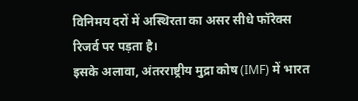विनिमय दरों में अस्थिरता का असर सीधे फॉरेक्स रिजर्व पर पड़ता है।
इसके अलावा, अंतरराष्ट्रीय मुद्रा कोष (IMF) में भारत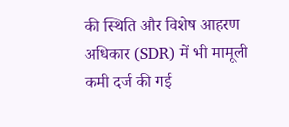की स्थिति और विशेष आहरण अधिकार (SDR) में भी मामूली कमी दर्ज की गई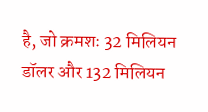है, जो क्रमशः 32 मिलियन डॉलर और 132 मिलियन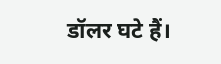डॉलर घटे हैं।